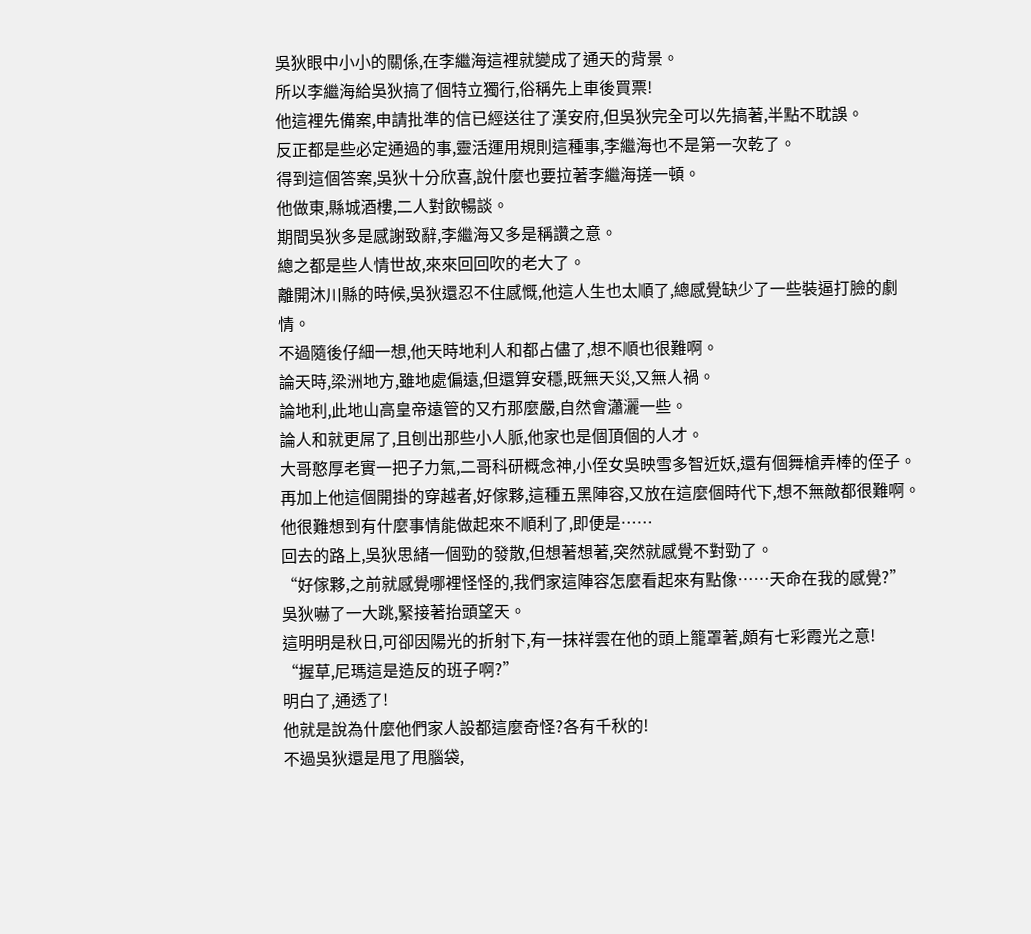吳狄眼中小小的關係,在李繼海這裡就變成了通天的背景。
所以李繼海給吳狄搞了個特立獨行,俗稱先上車後買票!
他這裡先備案,申請批準的信已經送往了漢安府,但吳狄完全可以先搞著,半點不耽誤。
反正都是些必定通過的事,靈活運用規則這種事,李繼海也不是第一次乾了。
得到這個答案,吳狄十分欣喜,說什麼也要拉著李繼海搓一頓。
他做東,縣城酒樓,二人對飲暢談。
期間吳狄多是感謝致辭,李繼海又多是稱讚之意。
總之都是些人情世故,來來回回吹的老大了。
離開沐川縣的時候,吳狄還忍不住感慨,他這人生也太順了,總感覺缺少了一些裝逼打臉的劇情。
不過隨後仔細一想,他天時地利人和都占儘了,想不順也很難啊。
論天時,梁洲地方,雖地處偏遠,但還算安穩,既無天災,又無人禍。
論地利,此地山高皇帝遠管的又冇那麼嚴,自然會瀟灑一些。
論人和就更屌了,且刨出那些小人脈,他家也是個頂個的人才。
大哥憨厚老實一把子力氣,二哥科研概念神,小侄女吳映雪多智近妖,還有個舞槍弄棒的侄子。
再加上他這個開掛的穿越者,好傢夥,這種五黑陣容,又放在這麼個時代下,想不無敵都很難啊。
他很難想到有什麼事情能做起來不順利了,即便是……
回去的路上,吳狄思緒一個勁的發散,但想著想著,突然就感覺不對勁了。
“好傢夥,之前就感覺哪裡怪怪的,我們家這陣容怎麼看起來有點像……天命在我的感覺?”
吳狄嚇了一大跳,緊接著抬頭望天。
這明明是秋日,可卻因陽光的折射下,有一抹祥雲在他的頭上籠罩著,頗有七彩霞光之意!
“握草,尼瑪這是造反的班子啊?”
明白了,通透了!
他就是說為什麼他們家人設都這麼奇怪?各有千秋的!
不過吳狄還是甩了甩腦袋,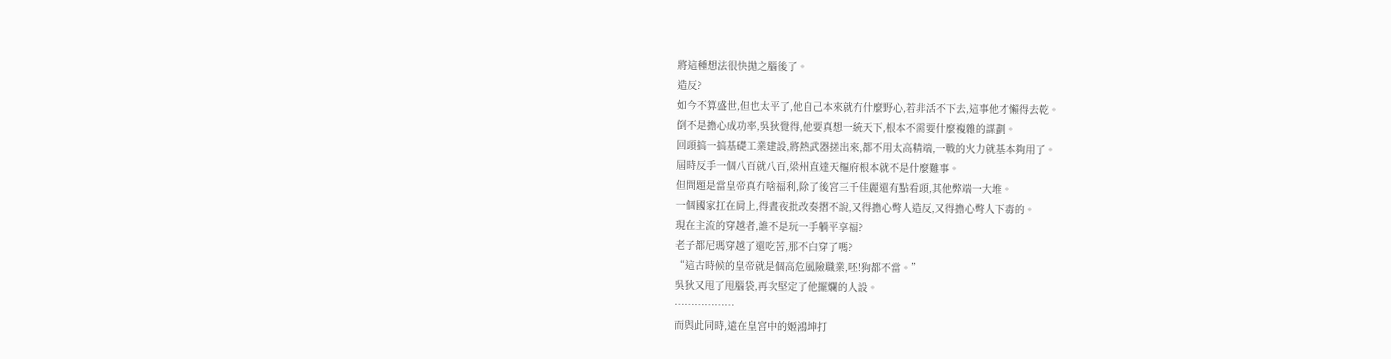將這種想法很快拋之腦後了。
造反?
如今不算盛世,但也太平了,他自己本來就冇什麼野心,若非活不下去,這事他才懶得去乾。
倒不是擔心成功率,吳狄覺得,他要真想一統天下,根本不需要什麼複雜的謀劃。
回頭搞一搞基礎工業建設,將熱武器搓出來,都不用太高精端,一戰的火力就基本夠用了。
屆時反手一個八百就八百,梁州直達天樞府根本就不是什麼難事。
但問題是當皇帝真冇啥福利,除了後宮三千佳麗還有點看頭,其他弊端一大堆。
一個國家扛在肩上,得晝夜批改奏摺不說,又得擔心彆人造反,又得擔心彆人下毒的。
現在主流的穿越者,誰不是玩一手躺平享福?
老子都尼瑪穿越了還吃苦,那不白穿了嗎?
“這古時候的皇帝就是個高危風險職業,呸!狗都不當。”
吳狄又甩了甩腦袋,再次堅定了他擺爛的人設。
………………
而與此同時,遠在皇宮中的姬鴻坤打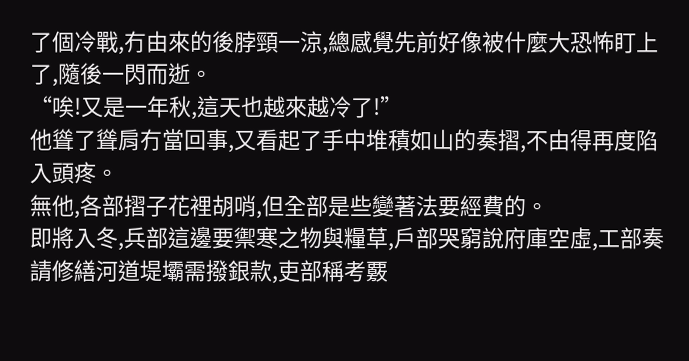了個冷戰,冇由來的後脖頸一涼,總感覺先前好像被什麼大恐怖盯上了,隨後一閃而逝。
“唉!又是一年秋,這天也越來越冷了!”
他聳了聳肩冇當回事,又看起了手中堆積如山的奏摺,不由得再度陷入頭疼。
無他,各部摺子花裡胡哨,但全部是些變著法要經費的。
即將入冬,兵部這邊要禦寒之物與糧草,戶部哭窮說府庫空虛,工部奏請修繕河道堤壩需撥銀款,吏部稱考覈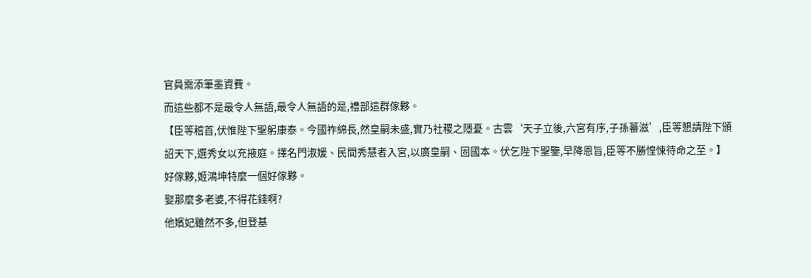官員需添筆墨資費。
而這些都不是最令人無語,最令人無語的是,禮部這群傢夥。
【臣等稽首,伏惟陛下聖躬康泰。今國祚綿長,然皇嗣未盛,實乃社稷之隱憂。古雲‘天子立後,六宮有序,子孫蕃滋’,臣等懇請陛下頒詔天下,選秀女以充掖庭。擇名門淑媛、民間秀慧者入宮,以廣皇嗣、固國本。伏乞陛下聖鑒,早降恩旨,臣等不勝惶悚待命之至。】
好傢夥,姬鴻坤特麼一個好傢夥。
娶那麼多老婆,不得花錢啊?
他嬪妃雖然不多,但登基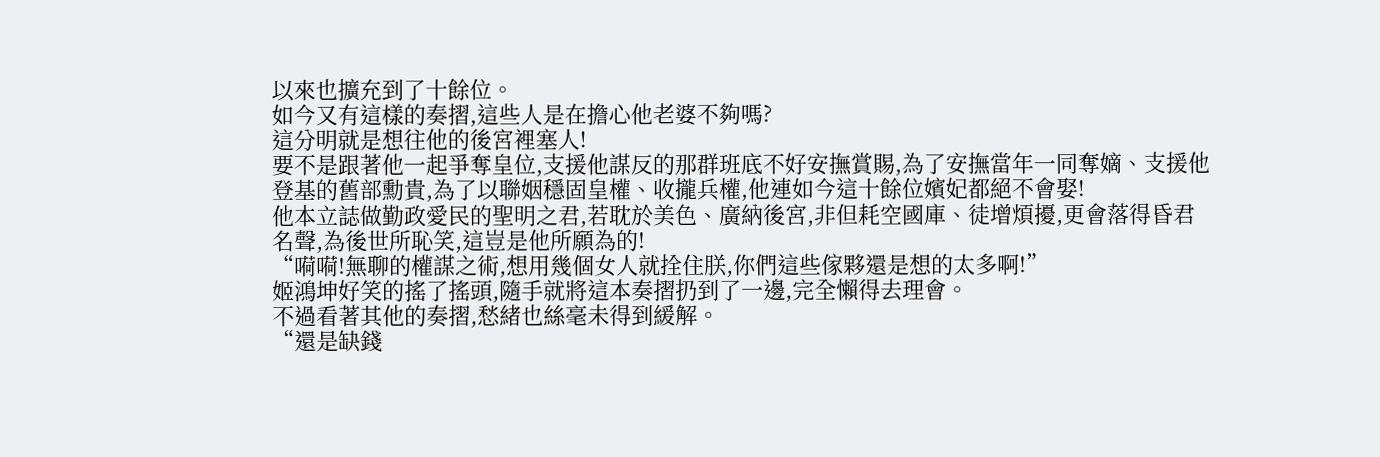以來也擴充到了十餘位。
如今又有這樣的奏摺,這些人是在擔心他老婆不夠嗎?
這分明就是想往他的後宮裡塞人!
要不是跟著他一起爭奪皇位,支援他謀反的那群班底不好安撫賞賜,為了安撫當年一同奪嫡、支援他登基的舊部勳貴,為了以聯姻穩固皇權、收攏兵權,他連如今這十餘位嬪妃都絕不會娶!
他本立誌做勤政愛民的聖明之君,若耽於美色、廣納後宮,非但耗空國庫、徒增煩擾,更會落得昏君名聲,為後世所恥笑,這豈是他所願為的!
“嗬嗬!無聊的權謀之術,想用幾個女人就拴住朕,你們這些傢夥還是想的太多啊!”
姬鴻坤好笑的搖了搖頭,隨手就將這本奏摺扔到了一邊,完全懶得去理會。
不過看著其他的奏摺,愁緒也絲毫未得到緩解。
“還是缺錢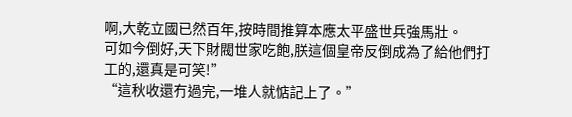啊,大乾立國已然百年,按時間推算本應太平盛世兵強馬壯。
可如今倒好,天下財閥世家吃飽,朕這個皇帝反倒成為了給他們打工的,還真是可笑!”
“這秋收還冇過完,一堆人就惦記上了。”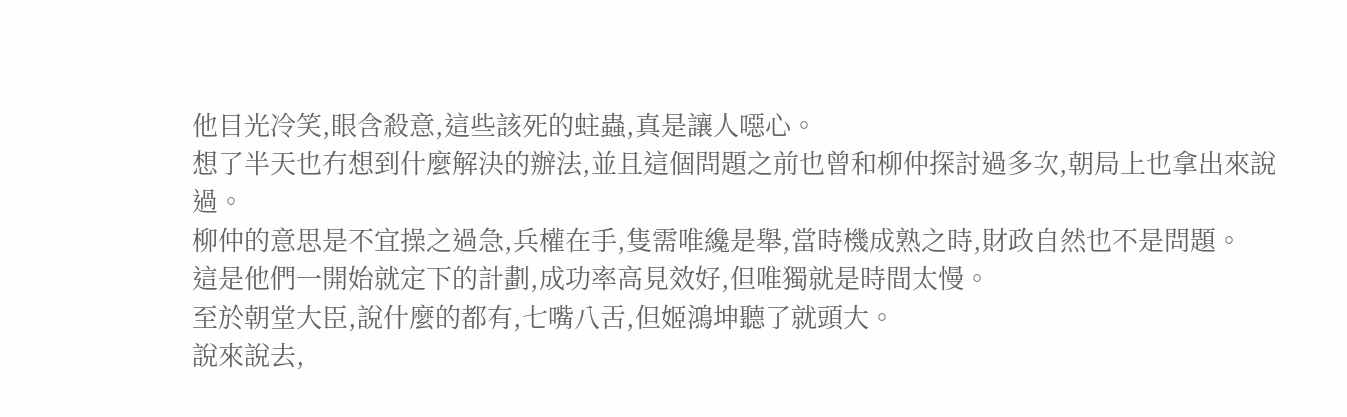他目光冷笑,眼含殺意,這些該死的蛀蟲,真是讓人噁心。
想了半天也冇想到什麼解決的辦法,並且這個問題之前也曾和柳仲探討過多次,朝局上也拿出來說過。
柳仲的意思是不宜操之過急,兵權在手,隻需唯纔是舉,當時機成熟之時,財政自然也不是問題。
這是他們一開始就定下的計劃,成功率高見效好,但唯獨就是時間太慢。
至於朝堂大臣,說什麼的都有,七嘴八舌,但姬鴻坤聽了就頭大。
說來說去,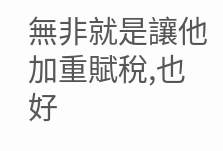無非就是讓他加重賦稅,也好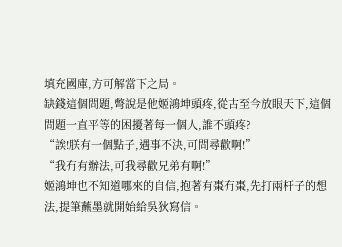填充國庫,方可解當下之局。
缺錢這個問題,彆說是他姬鴻坤頭疼,從古至今放眼天下,這個問題一直平等的困擾著每一個人,誰不頭疼?
“誒!朕有一個點子,遇事不決,可問尋歡啊!”
“我冇有辦法,可我尋歡兄弟有啊!”
姬鴻坤也不知道哪來的自信,抱著有棗冇棗,先打兩杆子的想法,提筆蘸墨就開始給吳狄寫信。